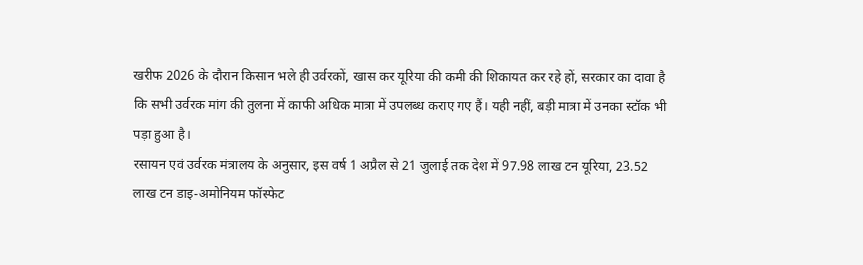खरीफ 2026 के दौरान किसान भले ही उर्वरकों, खास कर यूरिया की कमी की शिकायत कर रहे हों, सरकार का दावा है कि सभी उर्वरक मांग की तुलना में काफी अधिक मात्रा में उपलब्ध कराए गए हैं। यही नहीं, बड़ी मात्रा में उनका स्टॉक भी पड़ा हुआ है।
रसायन एवं उर्वरक मंत्रालय के अनुसार, इस वर्ष 1 अप्रैल से 21 जुलाई तक देश में 97.98 लाख टन यूरिया, 23.52 लाख टन डाइ-अमोनियम फॉस्फेट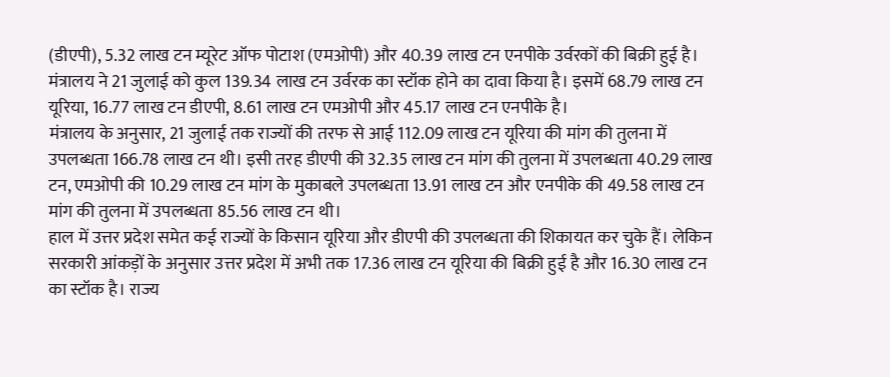(डीएपी), 5.32 लाख टन म्यूरेट ऑफ पोटाश (एमओपी) और 40.39 लाख टन एनपीके उर्वरकों की बिक्री हुई है। मंत्रालय ने 21 जुलाई को कुल 139.34 लाख टन उर्वरक का स्टॉक होने का दावा किया है। इसमें 68.79 लाख टन यूरिया, 16.77 लाख टन डीएपी, 8.61 लाख टन एमओपी और 45.17 लाख टन एनपीके है।
मंत्रालय के अनुसार, 21 जुलाई तक राज्यों की तरफ से आई 112.09 लाख टन यूरिया की मांग की तुलना में उपलब्धता 166.78 लाख टन थी। इसी तरह डीएपी की 32.35 लाख टन मांग की तुलना में उपलब्धता 40.29 लाख टन, एमओपी की 10.29 लाख टन मांग के मुकाबले उपलब्धता 13.91 लाख टन और एनपीके की 49.58 लाख टन मांग की तुलना में उपलब्धता 85.56 लाख टन थी।
हाल में उत्तर प्रदेश समेत कई राज्यों के किसान यूरिया और डीएपी की उपलब्धता की शिकायत कर चुके हैं। लेकिन सरकारी आंकड़ों के अनुसार उत्तर प्रदेश में अभी तक 17.36 लाख टन यूरिया की बिक्री हुई है और 16.30 लाख टन का स्टॉक है। राज्य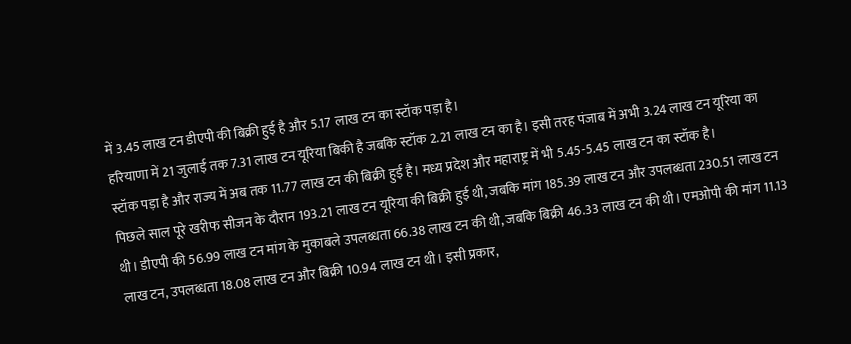में 3.45 लाख टन डीएपी की बिक्री हुई है और 5.17 लाख टन का स्टॉक पड़ा है।
हरियाणा में 21 जुलाई तक 7.31 लाख टन यूरिया बिकी है जबकि स्टॉक 2.21 लाख टन का है। इसी तरह पंजाब में अभी 3.24 लाख टन यूरिया का स्टॉक पड़ा है और राज्य में अब तक 11.77 लाख टन की बिक्री हुई है। मध्य प्रदेश और महाराष्ट्र में भी 5.45-5.45 लाख टन का स्टॉक है।
पिछले साल पूरे खरीफ सीजन के दौरान 193.21 लाख टन यूरिया की बिक्री हुई थी, जबकि मांग 185.39 लाख टन और उपलब्धता 230.51 लाख टन थी। डीएपी की 56.99 लाख टन मांग के मुकाबले उपलब्धता 66.38 लाख टन की थी, जबकि बिक्री 46.33 लाख टन की थी। एमओपी की मांग 11.13 लाख टन, उपलब्धता 18.08 लाख टन और बिक्री 10.94 लाख टन थी। इसी प्रकार,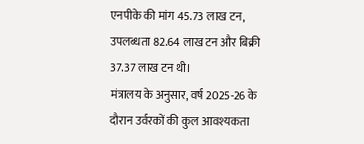एनपीके की मांग 45.73 लाख टन, उपलब्धता 82.64 लाख टन और बिक्री 37.37 लाख टन थी।
मंत्रालय के अनुसार, वर्ष 2025-26 के दौरान उर्वरकों की कुल आवश्यकता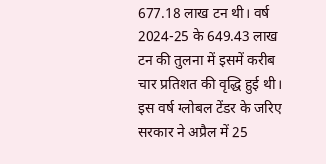677.18 लाख टन थी। वर्ष 2024-25 के 649.43 लाख टन की तुलना में इसमें करीब चार प्रतिशत की वृद्धि हुई थी। इस वर्ष ग्लोबल टेंडर के जरिए सरकार ने अप्रैल में 25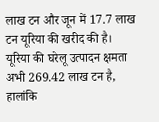लाख टन और जून में 17.7 लाख टन यूरिया की खरीद की है। यूरिया की घरेलू उत्पादन क्षमता अभी 269.42 लाख टन है, हालांकि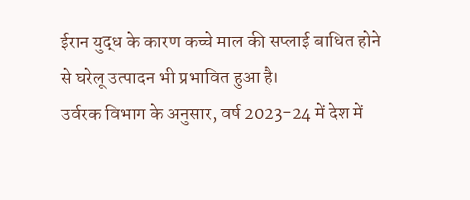ईरान युद्ध के कारण कच्चे माल की सप्लाई बाधित होने से घरेलू उत्पादन भी प्रभावित हुआ है।
उर्वरक विभाग के अनुसार, वर्ष 2023-24 में देश में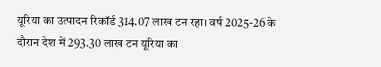यूरिया का उत्पादन रिकॉर्ड 314.07 लाख टन रहा। वर्ष 2025-26 के दौरान देश में 293.30 लाख टन यूरिया का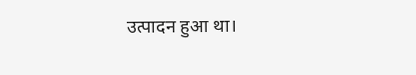उत्पादन हुआ था।